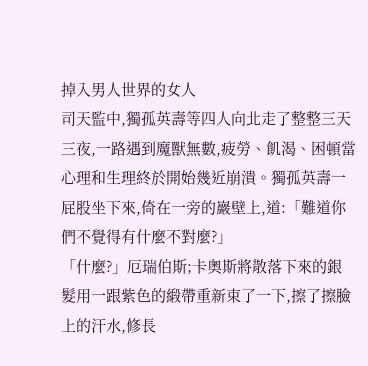掉入男人世界的女人
司天監中,獨孤英壽等四人向北走了整整三天三夜,一路遇到魔獸無數,疲勞、飢渴、困頓當心理和生理終於開始幾近崩潰。獨孤英壽一屁股坐下來,倚在一旁的巖壁上,道:「難道你們不覺得有什麼不對麼?」
「什麼?」厄瑞伯斯;卡奧斯將散落下來的銀髮用一跟紫色的緞帶重新束了一下,擦了擦臉上的汗水,修長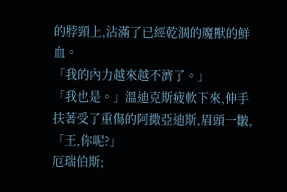的脖頸上,沾滿了已經乾涸的魔獸的鮮血。
「我的內力越來越不濟了。」
「我也是。」溫迪克斯疲軟下來,伸手扶著受了重傷的阿撒亞迪斯,眉頭一皺,「王,你呢?」
厄瑞伯斯;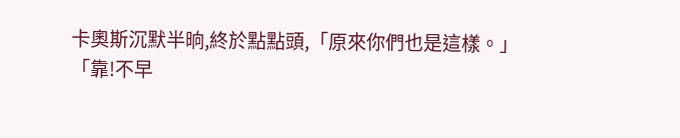卡奧斯沉默半晌,終於點點頭,「原來你們也是這樣。」
「靠!不早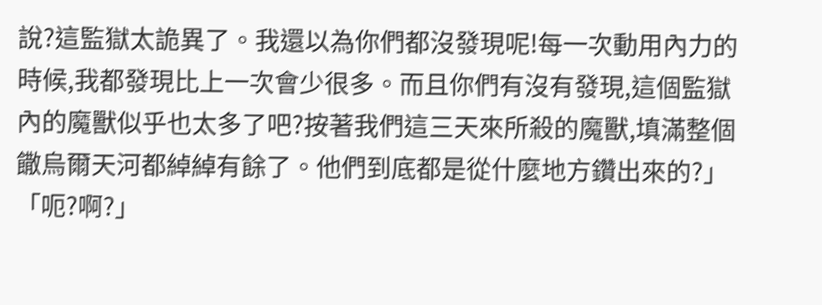說?這監獄太詭異了。我還以為你們都沒發現呢!每一次動用內力的時候,我都發現比上一次會少很多。而且你們有沒有發現,這個監獄內的魔獸似乎也太多了吧?按著我們這三天來所殺的魔獸,填滿整個饊烏爾天河都綽綽有餘了。他們到底都是從什麼地方鑽出來的?」
「呃?啊?」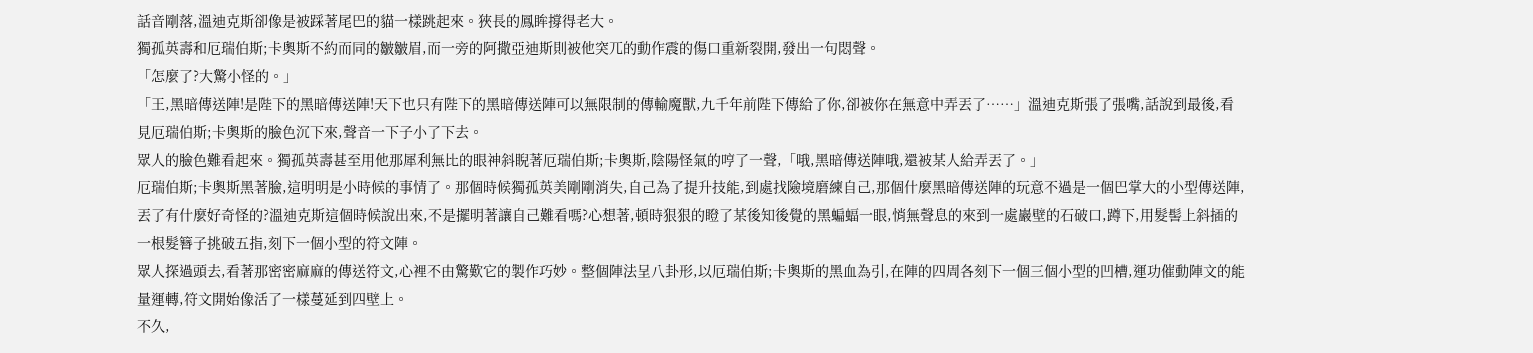話音剛落,溫迪克斯卻像是被踩著尾巴的貓一樣跳起來。狹長的鳳眸撐得老大。
獨孤英壽和厄瑞伯斯;卡奧斯不約而同的皺皺眉,而一旁的阿撒亞迪斯則被他突兀的動作震的傷口重新裂開,發出一句悶聲。
「怎麼了?大驚小怪的。」
「王,黑暗傳送陣!是陛下的黑暗傳送陣!天下也只有陛下的黑暗傳送陣可以無限制的傳輸魔獸,九千年前陛下傳給了你,卻被你在無意中弄丟了……」溫迪克斯張了張嘴,話說到最後,看見厄瑞伯斯;卡奧斯的臉色沉下來,聲音一下子小了下去。
眾人的臉色難看起來。獨孤英壽甚至用他那犀利無比的眼神斜睨著厄瑞伯斯;卡奧斯,陰陽怪氣的哼了一聲,「哦,黑暗傳送陣哦,還被某人給弄丟了。」
厄瑞伯斯;卡奧斯黑著臉,這明明是小時候的事情了。那個時候獨孤英美剛剛消失,自己為了提升技能,到處找險境磨練自己,那個什麼黑暗傳送陣的玩意不過是一個巴掌大的小型傳送陣,丟了有什麼好奇怪的?溫迪克斯這個時候說出來,不是擺明著讓自己難看嗎?心想著,頓時狠狠的瞪了某後知後覺的黑蝙蝠一眼,悄無聲息的來到一處巖壁的石破口,蹲下,用髮髻上斜插的一根髮簪子挑破五指,刻下一個小型的符文陣。
眾人探過頭去,看著那密密麻麻的傳送符文,心裡不由驚歎它的製作巧妙。整個陣法呈八卦形,以厄瑞伯斯;卡奧斯的黑血為引,在陣的四周各刻下一個三個小型的凹槽,運功催動陣文的能量運轉,符文開始像活了一樣蔓延到四壁上。
不久,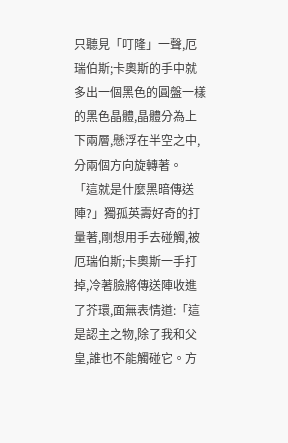只聽見「叮隆」一聲,厄瑞伯斯;卡奧斯的手中就多出一個黑色的圓盤一樣的黑色晶體,晶體分為上下兩層,懸浮在半空之中,分兩個方向旋轉著。
「這就是什麼黑暗傳送陣?」獨孤英壽好奇的打量著,剛想用手去碰觸,被厄瑞伯斯;卡奧斯一手打掉,冷著臉將傳送陣收進了芥環,面無表情道:「這是認主之物,除了我和父皇,誰也不能觸碰它。方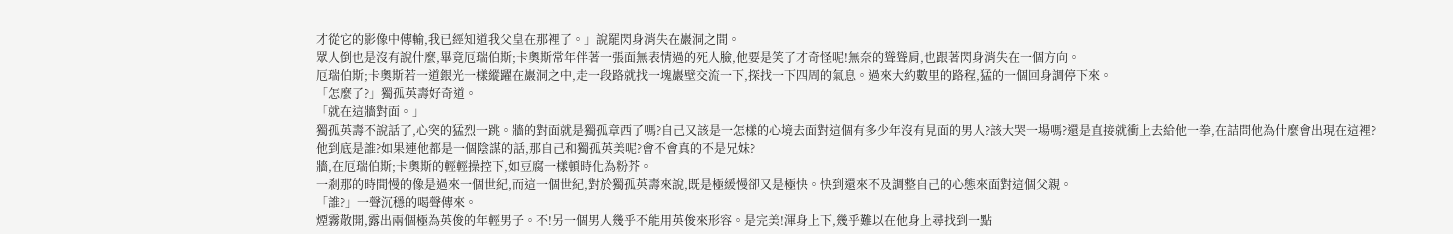才從它的影像中傳輸,我已經知道我父皇在那裡了。」說罷閃身消失在巖洞之間。
眾人倒也是沒有說什麼,畢竟厄瑞伯斯;卡奧斯常年伴著一張面無表情過的死人臉,他要是笑了才奇怪呢!無奈的聳聳肩,也跟著閃身消失在一個方向。
厄瑞伯斯;卡奧斯若一道銀光一樣縱躍在巖洞之中,走一段路就找一塊巖壁交流一下,探找一下四周的氣息。過來大約數里的路程,猛的一個回身調停下來。
「怎麼了?」獨孤英壽好奇道。
「就在這牆對面。」
獨孤英壽不說話了,心突的猛烈一跳。牆的對面就是獨孤章西了嗎?自己又該是一怎樣的心境去面對這個有多少年沒有見面的男人?該大哭一場嗎?還是直接就衝上去給他一拳,在詰問他為什麼會出現在這裡?他到底是誰?如果連他都是一個陰謀的話,那自己和獨孤英美呢?會不會真的不是兄妹?
牆,在厄瑞伯斯;卡奧斯的輕輕操控下,如豆腐一樣頓時化為粉芥。
一剎那的時間慢的像是過來一個世紀,而這一個世紀,對於獨孤英壽來說,既是極緩慢卻又是極快。快到還來不及調整自己的心態來面對這個父親。
「誰?」一聲沉穩的喝聲傳來。
煙霧散開,露出兩個極為英俊的年輕男子。不!另一個男人幾乎不能用英俊來形容。是完美!渾身上下,幾乎難以在他身上尋找到一點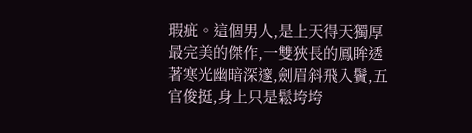瑕疵。這個男人,是上天得天獨厚最完美的傑作,一雙狹長的鳳眸透著寒光幽暗深邃,劍眉斜飛入鬢,五官俊挺,身上只是鬆垮垮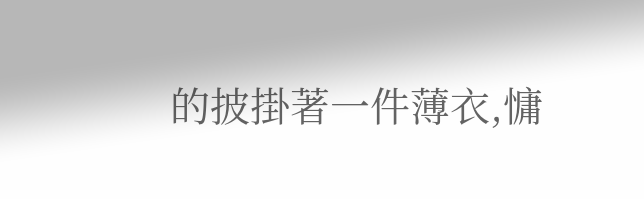的披掛著一件薄衣,慵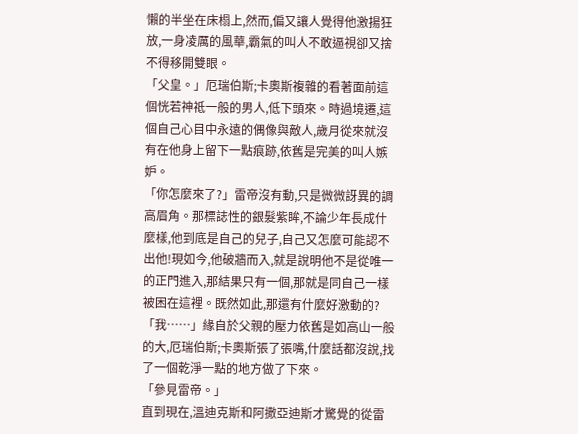懶的半坐在床榻上,然而,偏又讓人覺得他激揚狂放,一身凌厲的風華,霸氣的叫人不敢逼視卻又捨不得移開雙眼。
「父皇。」厄瑞伯斯;卡奧斯複雜的看著面前這個恍若神祗一般的男人,低下頭來。時過境遷,這個自己心目中永遠的偶像與敵人,歲月從來就沒有在他身上留下一點痕跡,依舊是完美的叫人嫉妒。
「你怎麼來了?」雷帝沒有動,只是微微訝異的調高眉角。那標誌性的銀髮紫眸,不論少年長成什麼樣,他到底是自己的兒子,自己又怎麼可能認不出他!現如今,他破牆而入,就是說明他不是從唯一的正門進入,那結果只有一個,那就是同自己一樣被困在這裡。既然如此,那還有什麼好激動的?
「我……」緣自於父親的壓力依舊是如高山一般的大,厄瑞伯斯;卡奧斯張了張嘴,什麼話都沒說,找了一個乾淨一點的地方做了下來。
「參見雷帝。」
直到現在,溫迪克斯和阿撒亞迪斯才驚覺的從雷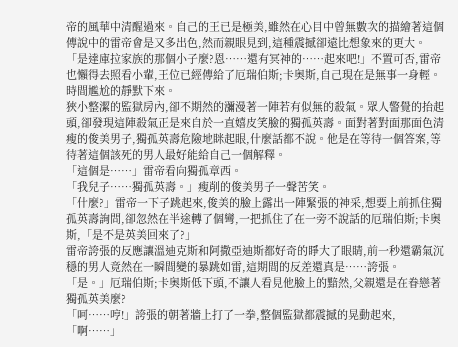帝的風華中清醒過來。自己的王已是極美,雖然在心目中曾無數次的描繪著這個傳說中的雷帝會是又多出色,然而親眼見到,這種震撼卻遠比想象來的更大。
「是達庫拉家族的那個小子麼?恩……還有冥神的……起來吧!」不置可否,雷帝也懶得去照看小輩,王位已經傳給了厄瑞伯斯;卡奧斯,自己現在是無事一身輕。
時間尷尬的靜默下來。
狹小整潔的監獄房內,卻不期然的瀰漫著一陣若有似無的殺氣。眾人警覺的抬起頭,卻發現這陣殺氣正是來自於一直嬉皮笑臉的獨孤英壽。面對著對面那面色清瘦的俊美男子,獨孤英壽危險地眯起眼,什麼話都不說。他是在等待一個答案,等待著這個該死的男人最好能給自己一個解釋。
「這個是……」雷帝看向獨孤章西。
「我兒子……獨孤英壽。」瘦削的俊美男子一聲苦笑。
「什麼?」雷帝一下子跳起來,俊美的臉上露出一陣緊張的神采,想要上前抓住獨孤英壽詢問,卻忽然在半途轉了個彎,一把抓住了在一旁不說話的厄瑞伯斯;卡奧斯,「是不是英美回來了?」
雷帝誇張的反應讓溫迪克斯和阿撒亞迪斯都好奇的睜大了眼睛,前一秒還霸氣沉穩的男人竟然在一瞬間變的暴跳如雷,這期間的反差還真是……誇張。
「是。」厄瑞伯斯;卡奧斯低下頭,不讓人看見他臉上的黯然,父親還是在眷戀著獨孤英美麼?
「呵……哼!」誇張的朝著牆上打了一拳,整個監獄都震撼的晃動起來,「啊……」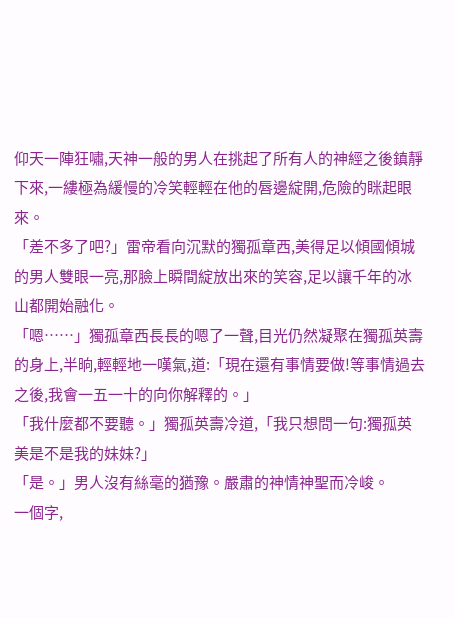仰天一陣狂嘯,天神一般的男人在挑起了所有人的神經之後鎮靜下來,一縷極為緩慢的冷笑輕輕在他的唇邊綻開,危險的眯起眼來。
「差不多了吧?」雷帝看向沉默的獨孤章西,美得足以傾國傾城的男人雙眼一亮,那臉上瞬間綻放出來的笑容,足以讓千年的冰山都開始融化。
「嗯……」獨孤章西長長的嗯了一聲,目光仍然凝聚在獨孤英壽的身上,半晌,輕輕地一嘆氣,道:「現在還有事情要做!等事情過去之後,我會一五一十的向你解釋的。」
「我什麼都不要聽。」獨孤英壽冷道,「我只想問一句:獨孤英美是不是我的妹妹?」
「是。」男人沒有絲毫的猶豫。嚴肅的神情神聖而冷峻。
一個字,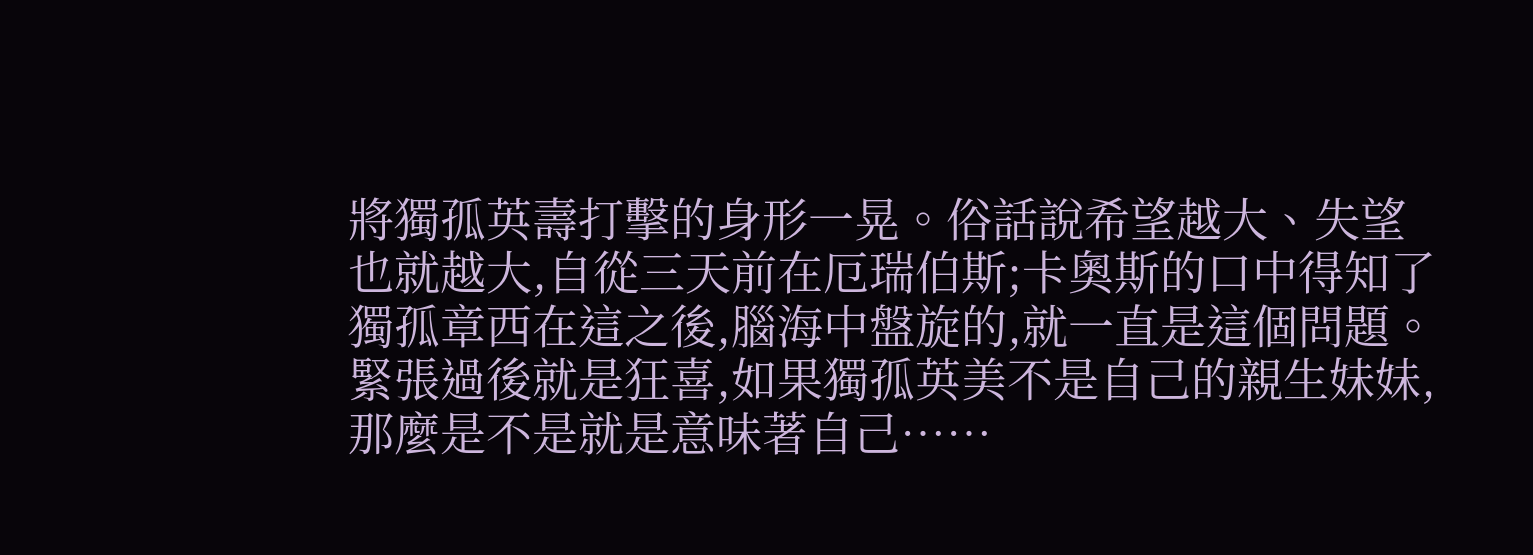將獨孤英壽打擊的身形一晃。俗話說希望越大、失望也就越大,自從三天前在厄瑞伯斯;卡奧斯的口中得知了獨孤章西在這之後,腦海中盤旋的,就一直是這個問題。緊張過後就是狂喜,如果獨孤英美不是自己的親生妹妹,那麼是不是就是意味著自己……